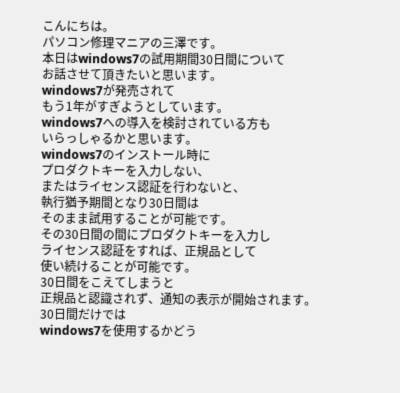こんにちは。
パソコン修理マニアの三澤です。
本日はwindows7の試用期間30日間について
お話させて頂きたいと思います。
windows7が発売されて
もう1年がすぎようとしています。
windows7への導入を検討されている方も
いらっしゃるかと思います。
windows7のインストール時に
プロダクトキーを入力しない、
またはライセンス認証を行わないと、
執行猶予期間となり30日間は
そのまま試用することが可能です。
その30日間の間にプロダクトキーを入力し
ライセンス認証をすれば、正規品として
使い続けることが可能です。
30日間をこえてしまうと
正規品と認識されず、通知の表示が開始されます。
30日間だけでは
windows7を使用するかどう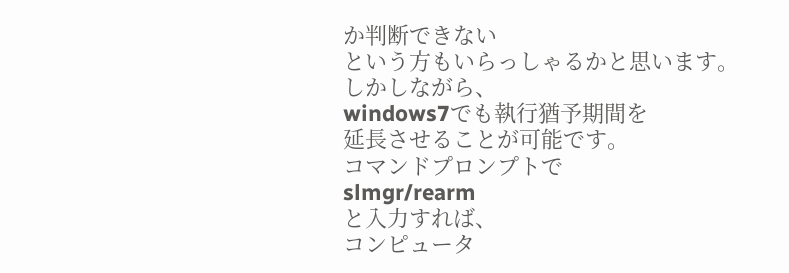か判断できない
という方もいらっしゃるかと思います。
しかしながら、
windows7でも執行猶予期間を
延長させることが可能です。
コマンドプロンプトで
slmgr/rearm
と入力すれば、
コンピュータ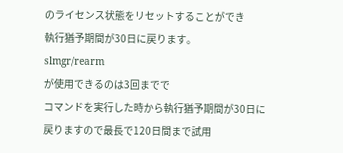のライセンス状態をリセットすることができ
執行猶予期間が30日に戻ります。
slmgr/rearm
が使用できるのは3回までで
コマンドを実行した時から執行猶予期間が30日に
戻りますので最長で120日間まで試用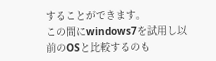することができます。
この間にwindows7を試用し以前のOSと比較するのも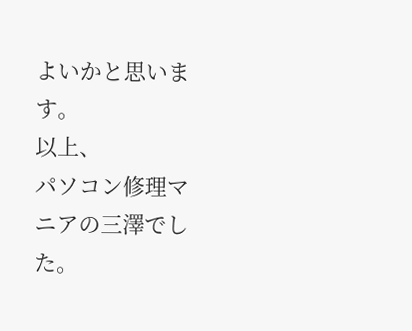よいかと思います。
以上、
パソコン修理マニアの三澤でした。